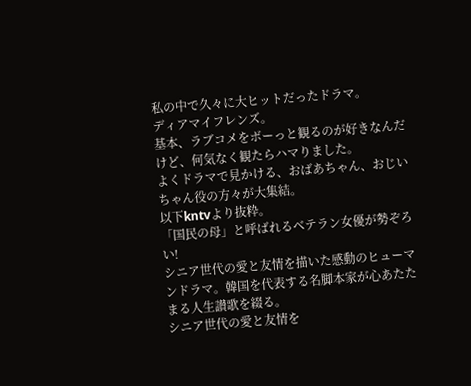私の中で久々に大ヒットだったドラマ。
ディアマイフレンズ。
基本、ラブコメをボーっと観るのが好きなんだけど、何気なく観たらハマりました。
よくドラマで見かける、おばあちゃん、おじいちゃん役の方々が大集結。
以下kntvより抜粋。
「国民の母」と呼ばれるベテラン女優が勢ぞろい!
シニア世代の愛と友情を描いた感動のヒューマンドラマ。韓国を代表する名脚本家が心あたたまる人生讃歌を綴る。
シニア世代の愛と友情を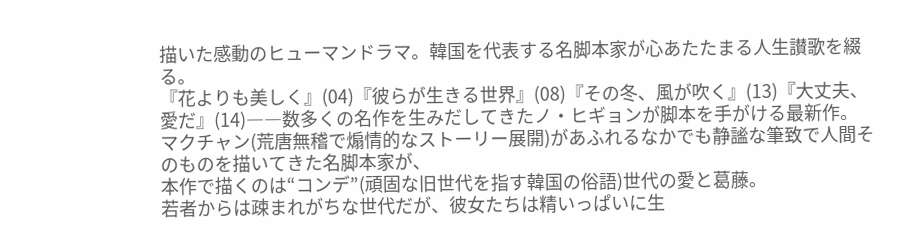描いた感動のヒューマンドラマ。韓国を代表する名脚本家が心あたたまる人生讃歌を綴る。
『花よりも美しく』(04)『彼らが生きる世界』(08)『その冬、風が吹く』(13)『大丈夫、愛だ』(14)――数多くの名作を生みだしてきたノ・ヒギョンが脚本を手がける最新作。
マクチャン(荒唐無稽で煽情的なストーリー展開)があふれるなかでも静謐な筆致で人間そのものを描いてきた名脚本家が、
本作で描くのは“コンデ”(頑固な旧世代を指す韓国の俗語)世代の愛と葛藤。
若者からは疎まれがちな世代だが、彼女たちは精いっぱいに生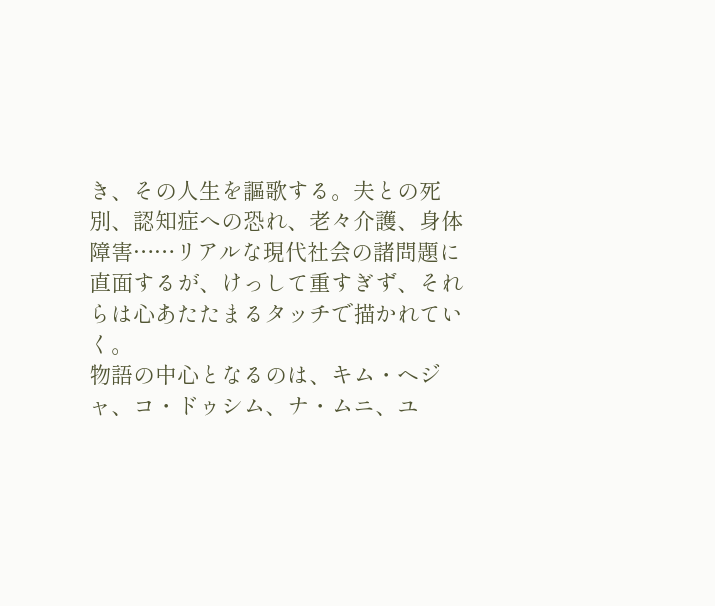き、その人生を謳歌する。夫との死別、認知症への恐れ、老々介護、身体障害……リアルな現代社会の諸問題に直面するが、けっして重すぎず、それらは心あたたまるタッチで描かれていく。
物語の中心となるのは、キム・ヘジャ、コ・ドゥシム、ナ・ムニ、ユ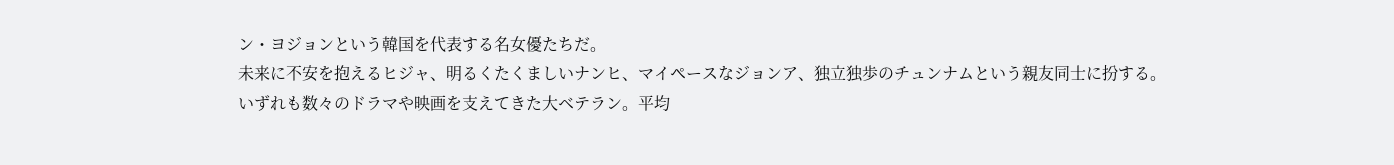ン・ヨジョンという韓国を代表する名女優たちだ。
未来に不安を抱えるヒジャ、明るくたくましいナンヒ、マイペースなジョンア、独立独歩のチュンナムという親友同士に扮する。
いずれも数々のドラマや映画を支えてきた大ベテラン。平均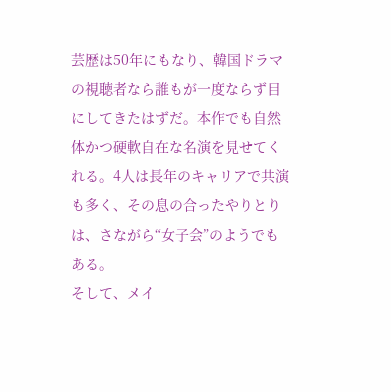芸歴は50年にもなり、韓国ドラマの視聴者なら誰もが一度ならず目にしてきたはずだ。本作でも自然体かつ硬軟自在な名演を見せてくれる。4人は長年のキャリアで共演も多く、その息の合ったやりとりは、さながら“女子会”のようでもある。
そして、メイ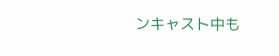ンキャスト中も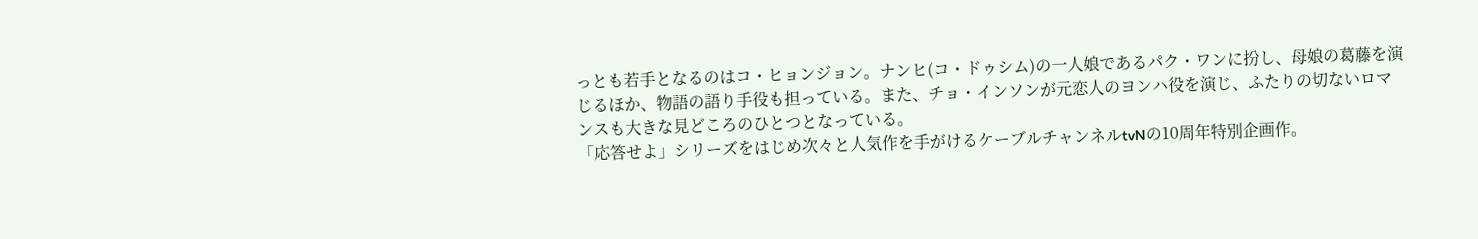っとも若手となるのはコ・ヒョンジョン。ナンヒ(コ・ドゥシム)の一人娘であるパク・ワンに扮し、母娘の葛藤を演じるほか、物語の語り手役も担っている。また、チョ・インソンが元恋人のヨンハ役を演じ、ふたりの切ないロマンスも大きな見どころのひとつとなっている。
「応答せよ」シリーズをはじめ次々と人気作を手がけるケーブルチャンネルtvNの10周年特別企画作。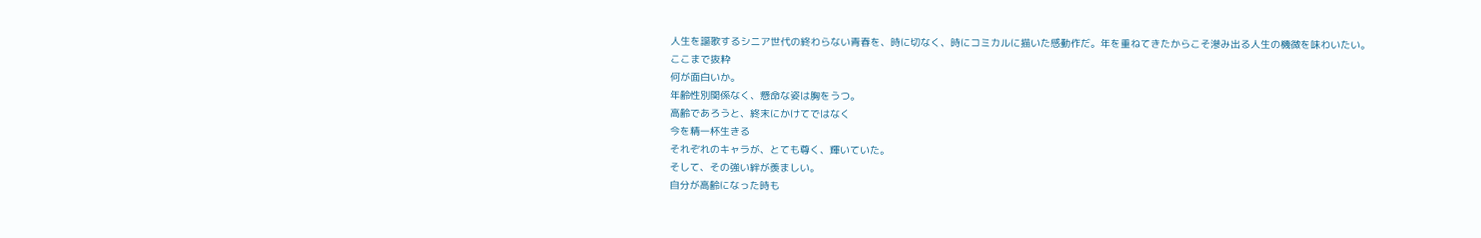人生を謳歌するシニア世代の終わらない青春を、時に切なく、時にコミカルに描いた感動作だ。年を重ねてきたからこそ滲み出る人生の機微を味わいたい。
ここまで抜粋
何が面白いか。
年齢性別関係なく、懸命な姿は胸をうつ。
高齢であろうと、終末にかけてではなく
今を精一杯生きる
それぞれのキャラが、とても尊く、輝いていた。
そして、その強い絆が羨ましい。
自分が高齢になった時も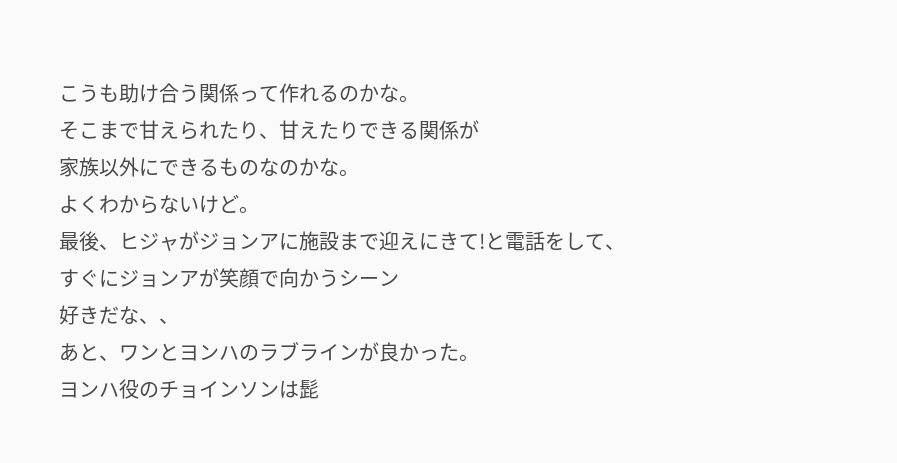こうも助け合う関係って作れるのかな。
そこまで甘えられたり、甘えたりできる関係が
家族以外にできるものなのかな。
よくわからないけど。
最後、ヒジャがジョンアに施設まで迎えにきて!と電話をして、
すぐにジョンアが笑顔で向かうシーン
好きだな、、
あと、ワンとヨンハのラブラインが良かった。
ヨンハ役のチョインソンは髭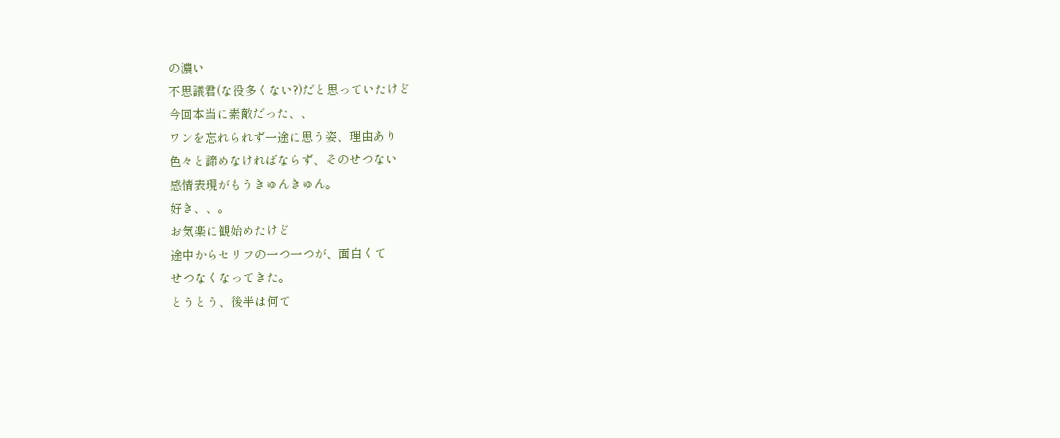の濃い
不思議君(な役多くない?)だと思っていたけど
今回本当に素敵だった、、
ワンを忘れられず一途に思う姿、理由あり
色々と諦めなければならず、そのせつない
感情表現がもうきゅんきゅん。
好き、、。
お気楽に観始めたけど
途中からセリフの一つ一つが、面白くて
せつなくなってきた。
とうとう、後半は何て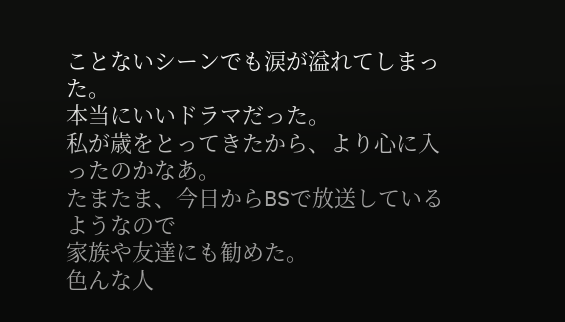ことないシーンでも涙が溢れてしまった。
本当にいいドラマだった。
私が歳をとってきたから、より心に入ったのかなあ。
たまたま、今日からBSで放送しているようなので
家族や友達にも勧めた。
色んな人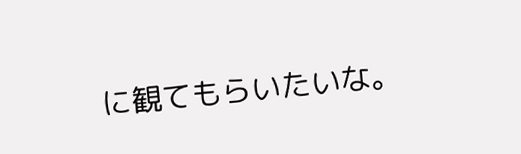に観てもらいたいな。